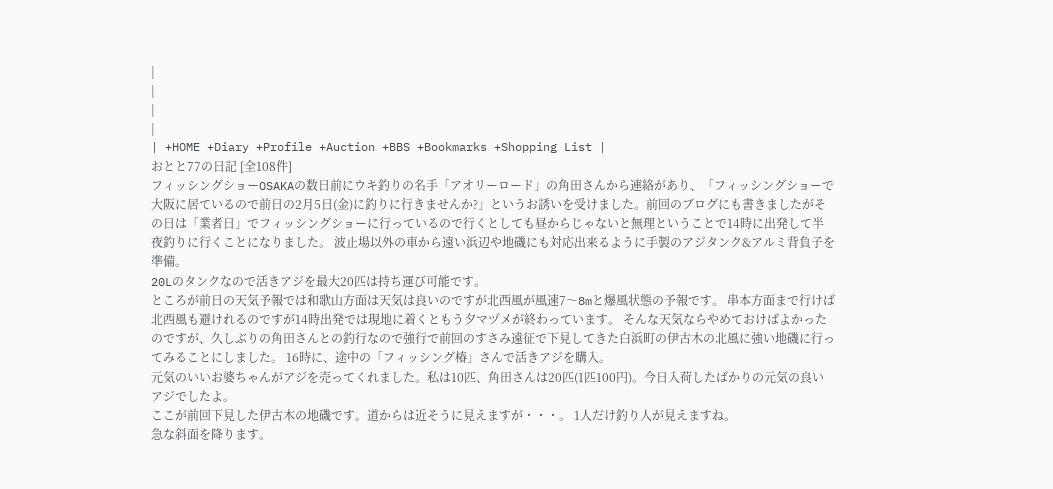|
|
|
|
| +HOME +Diary +Profile +Auction +BBS +Bookmarks +Shopping List |
おとと77の日記 [全108件]
フィッシングショーOSAKAの数日前にウキ釣りの名手「アオリーロード」の角田さんから連絡があり、「フィッシングショーで大阪に居ているので前日の2月5日(金)に釣りに行きませんか?」というお誘いを受けました。前回のブログにも書きましたがその日は「業者日」でフィッシングショーに行っているので行くとしても昼からじゃないと無理ということで14時に出発して半夜釣りに行くことになりました。 波止場以外の車から遠い浜辺や地磯にも対応出来るように手製のアジタンク&アルミ背負子を準備。
20Lのタンクなので活きアジを最大20匹は持ち運び可能です。
ところが前日の天気予報では和歌山方面は天気は良いのですが北西風が風速7〜8mと爆風状態の予報です。 串本方面まで行けば北西風も避けれるのですが14時出発では現地に着くともう夕マヅメが終わっています。 そんな天気ならやめておけばよかったのですが、久しぶりの角田さんとの釣行なので強行で前回のすさみ遠征で下見してきた白浜町の伊古木の北風に強い地磯に行ってみることにしました。 16時に、途中の「フィッシング椿」さんで活きアジを購入。
元気のいいお婆ちゃんがアジを売ってくれました。私は10匹、角田さんは20匹(1匹100円)。今日入荷したばかりの元気の良いアジでしたよ。
ここが前回下見した伊古木の地磯です。道からは近そうに見えますが・・・。 1人だけ釣り人が見えますね。
急な斜面を降ります。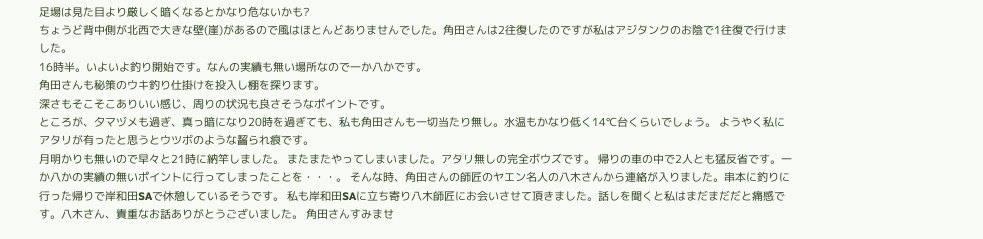足場は見た目より厳しく暗くなるとかなり危ないかも?
ちょうど背中側が北西で大きな壁(崖)があるので風はほとんどありませんでした。角田さんは2往復したのですが私はアジタンクのお陰で1往復で行けました。
16時半。いよいよ釣り開始です。なんの実績も無い場所なので一か八かです。
角田さんも秘策のウキ釣り仕掛けを投入し棚を探ります。
深さもそこそこありいい感じ、周りの状況も良さそうなポイントです。
ところが、夕マヅメも過ぎ、真っ暗になり20時を過ぎても、私も角田さんも一切当たり無し。水温もかなり低く14℃台くらいでしょう。 ようやく私にアタリが有ったと思うとウツボのような齧られ痕です。
月明かりも無いので早々と21時に納竿しました。 またまたやってしまいました。アタリ無しの完全ボウズです。 帰りの車の中で2人とも猛反省です。一か八かの実績の無いポイントに行ってしまったことを・・・。 そんな時、角田さんの師匠のヤエン名人の八木さんから連絡が入りました。串本に釣りに行った帰りで岸和田SAで休憩しているそうです。 私も岸和田SAに立ち寄り八木師匠にお会いさせて頂きました。話しを聞くと私はまだまだだと痛感です。八木さん、貴重なお話ありがとうございました。 角田さんすみませ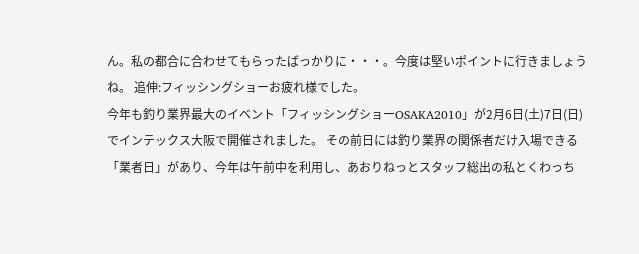ん。私の都合に合わせてもらったばっかりに・・・。今度は堅いポイントに行きましょうね。 追伸:フィッシングショーお疲れ様でした。
今年も釣り業界最大のイベント「フィッシングショーOSAKA2010」が2月6日(土)7日(日)でインテックス大阪で開催されました。 その前日には釣り業界の関係者だけ入場できる「業者日」があり、今年は午前中を利用し、あおりねっとスタッフ総出の私とくわっち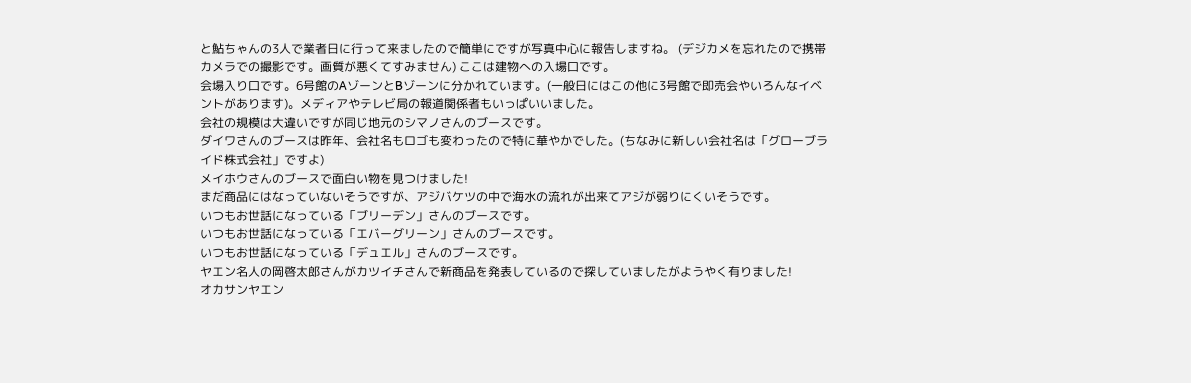と鮎ちゃんの3人で業者日に行って来ましたので簡単にですが写真中心に報告しますね。 (デジカメを忘れたので携帯カメラでの撮影です。画質が悪くてすみません) ここは建物への入場口です。
会場入り口です。6号館のAゾーンとBゾーンに分かれています。(一般日にはこの他に3号館で即売会やいろんなイベントがあります)。メディアやテレビ局の報道関係者もいっぱいいました。
会社の規模は大違いですが同じ地元のシマノさんのブースです。
ダイワさんのブースは昨年、会社名もロゴも変わったので特に華やかでした。(ちなみに新しい会社名は「グローブライド株式会社」ですよ)
メイホウさんのブースで面白い物を見つけました!
まだ商品にはなっていないそうですが、アジバケツの中で海水の流れが出来てアジが弱りにくいそうです。
いつもお世話になっている「ブリーデン」さんのブースです。
いつもお世話になっている「エバーグリーン」さんのブースです。
いつもお世話になっている「デュエル」さんのブースです。
ヤエン名人の岡啓太郎さんがカツイチさんで新商品を発表しているので探していましたがようやく有りました!
オカサンヤエン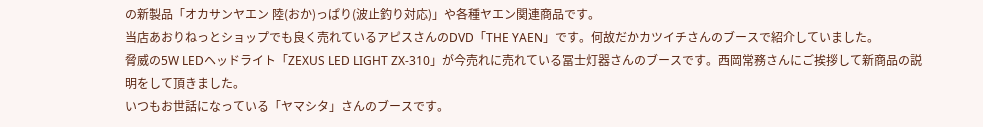の新製品「オカサンヤエン 陸(おか)っぱり(波止釣り対応)」や各種ヤエン関連商品です。
当店あおりねっとショップでも良く売れているアピスさんのDVD「THE YAEN」です。何故だかカツイチさんのブースで紹介していました。
脅威の5W LEDヘッドライト「ZEXUS LED LIGHT ZX-310」が今売れに売れている冨士灯器さんのブースです。西岡常務さんにご挨拶して新商品の説明をして頂きました。
いつもお世話になっている「ヤマシタ」さんのブースです。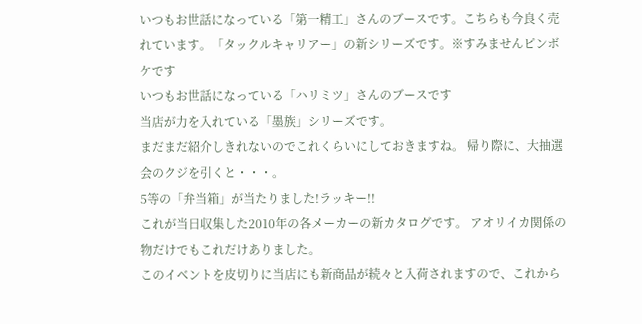いつもお世話になっている「第一精工」さんのブースです。こちらも今良く売れています。「タックルキャリアー」の新シリーズです。※すみませんピンボケです
いつもお世話になっている「ハリミツ」さんのブースです
当店が力を入れている「墨族」シリーズです。
まだまだ紹介しきれないのでこれくらいにしておきますね。 帰り際に、大抽選会のクジを引くと・・・。
5等の「弁当箱」が当たりました!ラッキー!!
これが当日収集した2010年の各メーカーの新カタログです。 アオリイカ関係の物だけでもこれだけありました。
このイベントを皮切りに当店にも新商品が続々と入荷されますので、これから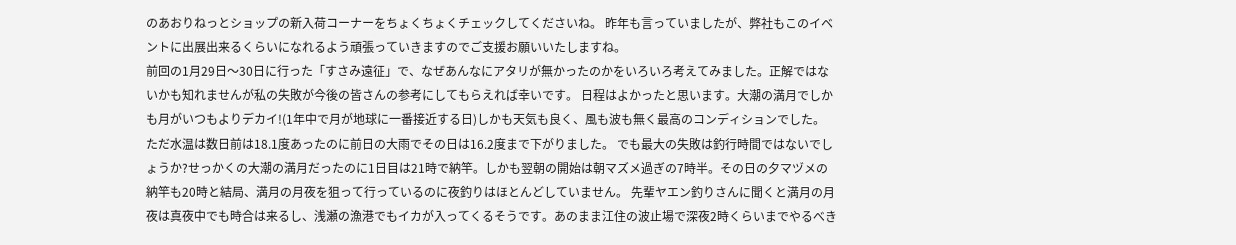のあおりねっとショップの新入荷コーナーをちょくちょくチェックしてくださいね。 昨年も言っていましたが、弊社もこのイベントに出展出来るくらいになれるよう頑張っていきますのでご支援お願いいたしますね。
前回の1月29日〜30日に行った「すさみ遠征」で、なぜあんなにアタリが無かったのかをいろいろ考えてみました。正解ではないかも知れませんが私の失敗が今後の皆さんの参考にしてもらえれば幸いです。 日程はよかったと思います。大潮の満月でしかも月がいつもよりデカイ!(1年中で月が地球に一番接近する日)しかも天気も良く、風も波も無く最高のコンディションでした。 ただ水温は数日前は18.1度あったのに前日の大雨でその日は16.2度まで下がりました。 でも最大の失敗は釣行時間ではないでしょうか?せっかくの大潮の満月だったのに1日目は21時で納竿。しかも翌朝の開始は朝マズメ過ぎの7時半。その日の夕マヅメの納竿も20時と結局、満月の月夜を狙って行っているのに夜釣りはほとんどしていません。 先輩ヤエン釣りさんに聞くと満月の月夜は真夜中でも時合は来るし、浅瀬の漁港でもイカが入ってくるそうです。あのまま江住の波止場で深夜2時くらいまでやるべき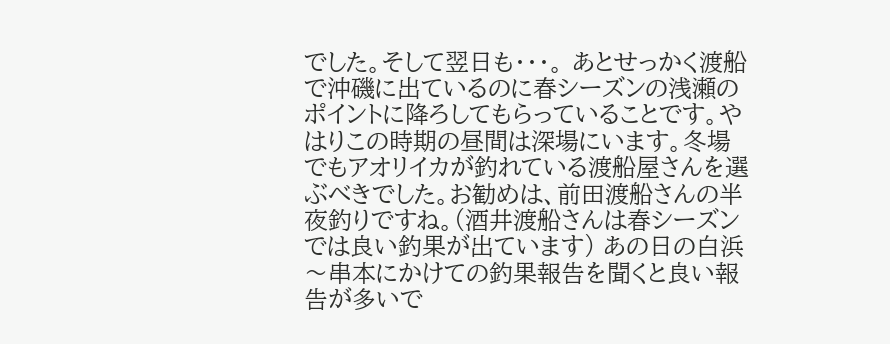でした。そして翌日も・・・。 あとせっかく渡船で沖磯に出ているのに春シーズンの浅瀬のポイントに降ろしてもらっていることです。やはりこの時期の昼間は深場にいます。冬場でもアオリイカが釣れている渡船屋さんを選ぶべきでした。お勧めは、前田渡船さんの半夜釣りですね。(酒井渡船さんは春シーズンでは良い釣果が出ています) あの日の白浜〜串本にかけての釣果報告を聞くと良い報告が多いで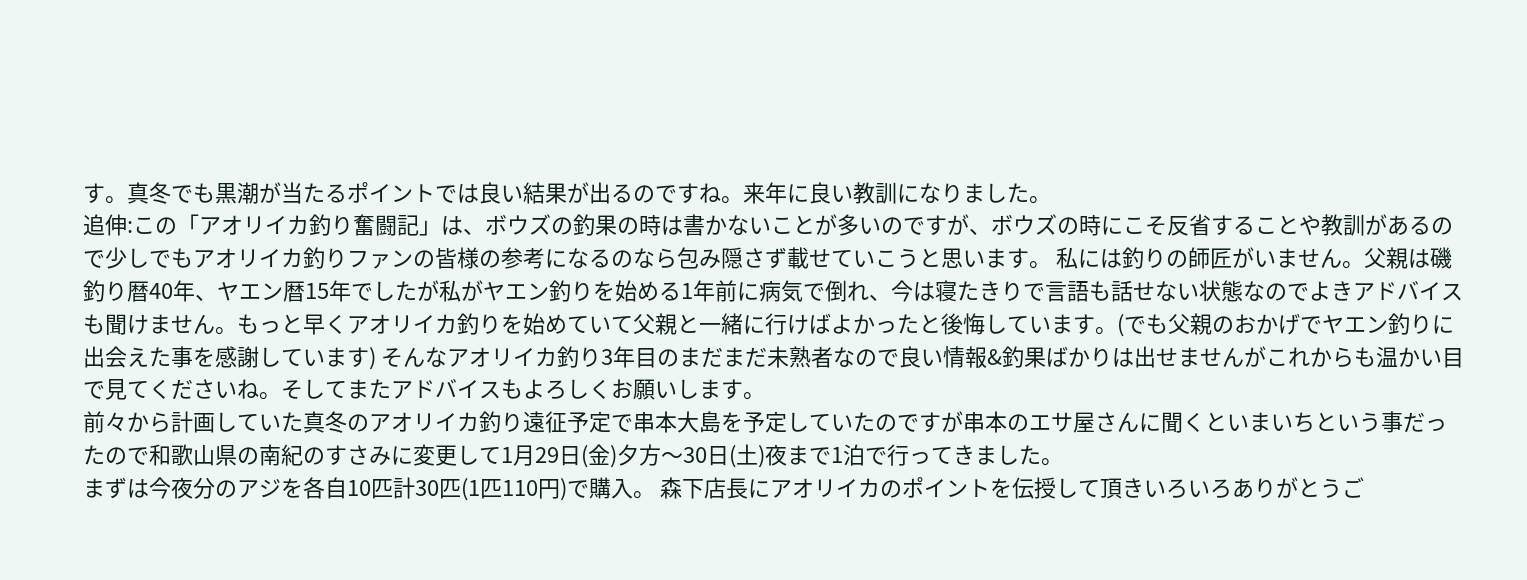す。真冬でも黒潮が当たるポイントでは良い結果が出るのですね。来年に良い教訓になりました。
追伸:この「アオリイカ釣り奮闘記」は、ボウズの釣果の時は書かないことが多いのですが、ボウズの時にこそ反省することや教訓があるので少しでもアオリイカ釣りファンの皆様の参考になるのなら包み隠さず載せていこうと思います。 私には釣りの師匠がいません。父親は磯釣り暦40年、ヤエン暦15年でしたが私がヤエン釣りを始める1年前に病気で倒れ、今は寝たきりで言語も話せない状態なのでよきアドバイスも聞けません。もっと早くアオリイカ釣りを始めていて父親と一緒に行けばよかったと後悔しています。(でも父親のおかげでヤエン釣りに出会えた事を感謝しています) そんなアオリイカ釣り3年目のまだまだ未熟者なので良い情報&釣果ばかりは出せませんがこれからも温かい目で見てくださいね。そしてまたアドバイスもよろしくお願いします。
前々から計画していた真冬のアオリイカ釣り遠征予定で串本大島を予定していたのですが串本のエサ屋さんに聞くといまいちという事だったので和歌山県の南紀のすさみに変更して1月29日(金)夕方〜30日(土)夜まで1泊で行ってきました。
まずは今夜分のアジを各自10匹計30匹(1匹110円)で購入。 森下店長にアオリイカのポイントを伝授して頂きいろいろありがとうご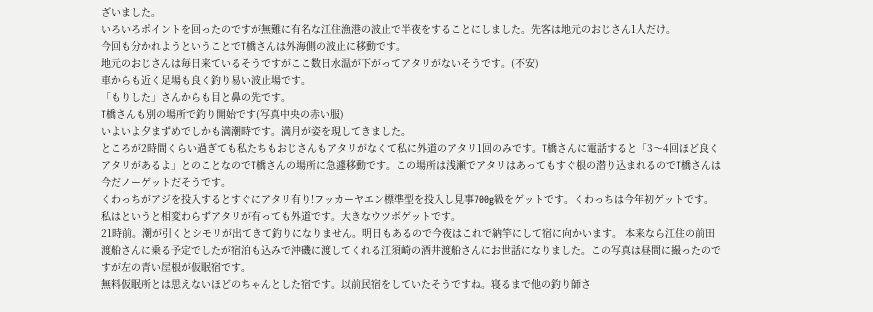ざいました。
いろいろポイントを回ったのですが無難に有名な江住漁港の波止で半夜をすることにしました。先客は地元のおじさん1人だけ。
今回も分かれようということでT橋さんは外海側の波止に移動です。
地元のおじさんは毎日来ているそうですがここ数日水温が下がってアタリがないそうです。(不安)
車からも近く足場も良く釣り易い波止場です。
「もりした」さんからも目と鼻の先です。
T橋さんも別の場所で釣り開始です(写真中央の赤い服)
いよいよ夕まずめでしかも満潮時です。満月が姿を現してきました。
ところが2時間くらい過ぎても私たちもおじさんもアタリがなくて私に外道のアタリ1回のみです。T橋さんに電話すると「3〜4回ほど良くアタリがあるよ」とのことなのでT橋さんの場所に急遽移動です。この場所は浅瀬でアタリはあってもすぐ根の潜り込まれるのでT橋さんは今だノーゲットだそうです。
くわっちがアジを投入するとすぐにアタリ有り!フッカーヤエン標準型を投入し見事700g級をゲットです。くわっちは今年初ゲットです。
私はというと相変わらずアタリが有っても外道です。大きなウツボゲットです。
21時前。潮が引くとシモリが出てきて釣りになりません。明日もあるので今夜はこれで納竿にして宿に向かいます。 本来なら江住の前田渡船さんに乗る予定でしたが宿泊も込みで沖磯に渡してくれる江須崎の酒井渡船さんにお世話になりました。この写真は昼間に撮ったのですが左の青い屋根が仮眠宿です。
無料仮眠所とは思えないほどのちゃんとした宿です。以前民宿をしていたそうですね。寝るまで他の釣り師さ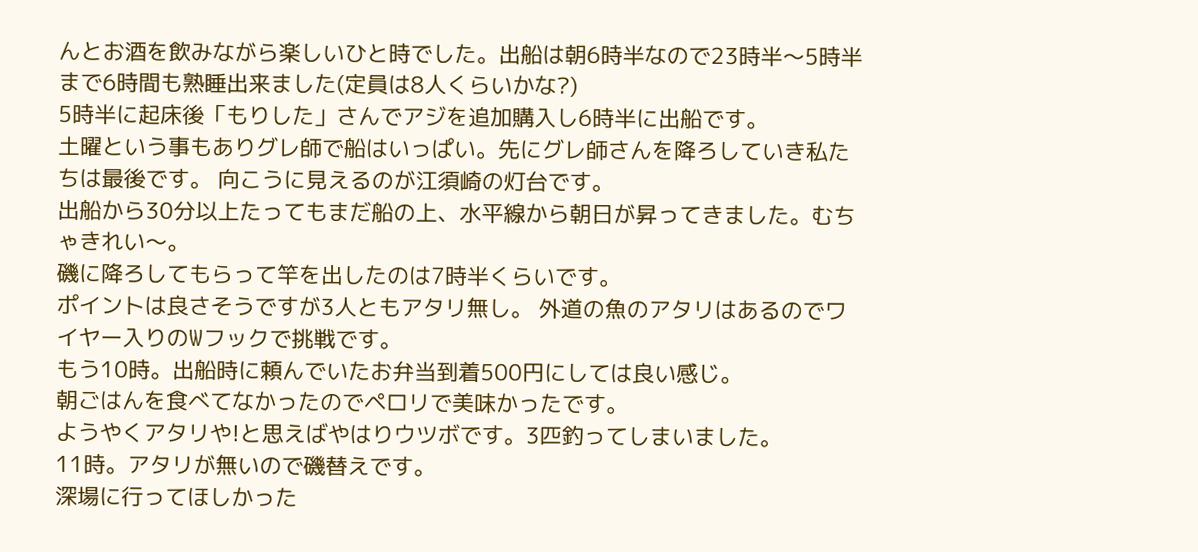んとお酒を飲みながら楽しいひと時でした。出船は朝6時半なので23時半〜5時半まで6時間も熟睡出来ました(定員は8人くらいかな?)
5時半に起床後「もりした」さんでアジを追加購入し6時半に出船です。
土曜という事もありグレ師で船はいっぱい。先にグレ師さんを降ろしていき私たちは最後です。 向こうに見えるのが江須崎の灯台です。
出船から30分以上たってもまだ船の上、水平線から朝日が昇ってきました。むちゃきれい〜。
磯に降ろしてもらって竿を出したのは7時半くらいです。
ポイントは良さそうですが3人ともアタリ無し。 外道の魚のアタリはあるのでワイヤー入りのWフックで挑戦です。
もう10時。出船時に頼んでいたお弁当到着500円にしては良い感じ。
朝ごはんを食べてなかったのでペロリで美味かったです。
ようやくアタリや!と思えばやはりウツボです。3匹釣ってしまいました。
11時。アタリが無いので磯替えです。
深場に行ってほしかった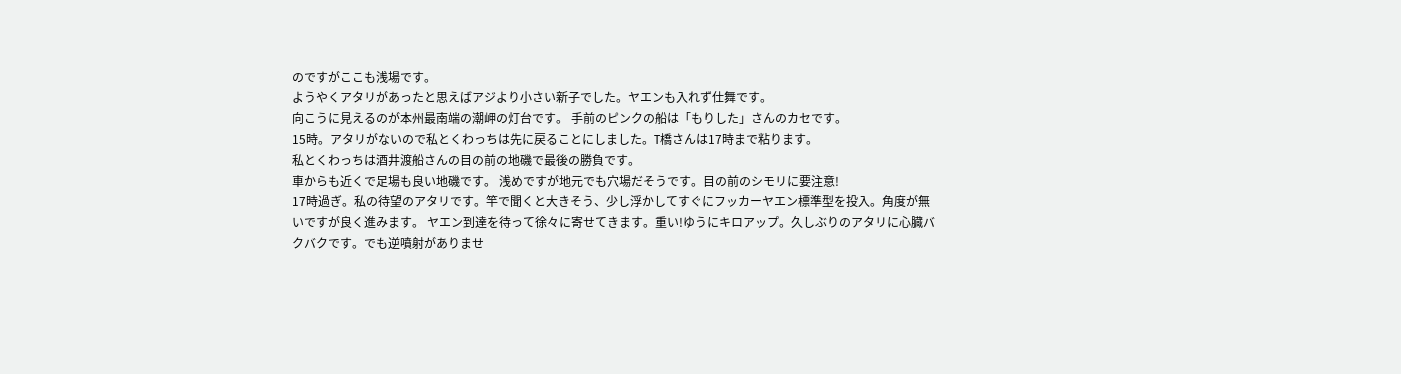のですがここも浅場です。
ようやくアタリがあったと思えばアジより小さい新子でした。ヤエンも入れず仕舞です。
向こうに見えるのが本州最南端の潮岬の灯台です。 手前のピンクの船は「もりした」さんのカセです。
15時。アタリがないので私とくわっちは先に戻ることにしました。T橋さんは17時まで粘ります。
私とくわっちは酒井渡船さんの目の前の地磯で最後の勝負です。
車からも近くで足場も良い地磯です。 浅めですが地元でも穴場だそうです。目の前のシモリに要注意!
17時過ぎ。私の待望のアタリです。竿で聞くと大きそう、少し浮かしてすぐにフッカーヤエン標準型を投入。角度が無いですが良く進みます。 ヤエン到達を待って徐々に寄せてきます。重い!ゆうにキロアップ。久しぶりのアタリに心臓バクバクです。でも逆噴射がありませ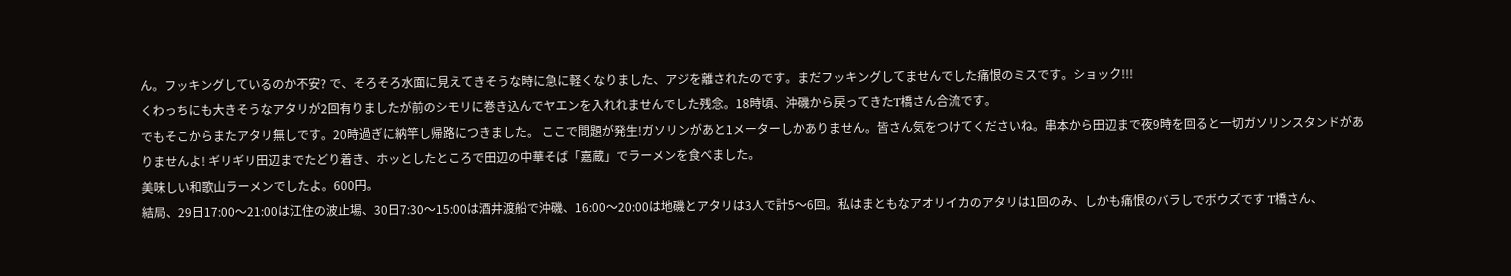ん。フッキングしているのか不安? で、そろそろ水面に見えてきそうな時に急に軽くなりました、アジを離されたのです。まだフッキングしてませんでした痛恨のミスです。ショック!!!
くわっちにも大きそうなアタリが2回有りましたが前のシモリに巻き込んでヤエンを入れれませんでした残念。18時頃、沖磯から戻ってきたT橋さん合流です。
でもそこからまたアタリ無しです。20時過ぎに納竿し帰路につきました。 ここで問題が発生!ガソリンがあと1メーターしかありません。皆さん気をつけてくださいね。串本から田辺まで夜9時を回ると一切ガソリンスタンドがありませんよ! ギリギリ田辺までたどり着き、ホッとしたところで田辺の中華そば「嘉蔵」でラーメンを食べました。
美味しい和歌山ラーメンでしたよ。600円。
結局、29日17:00〜21:00は江住の波止場、30日7:30〜15:00は酒井渡船で沖磯、16:00〜20:00は地磯とアタリは3人で計5〜6回。私はまともなアオリイカのアタリは1回のみ、しかも痛恨のバラしでボウズです T橋さん、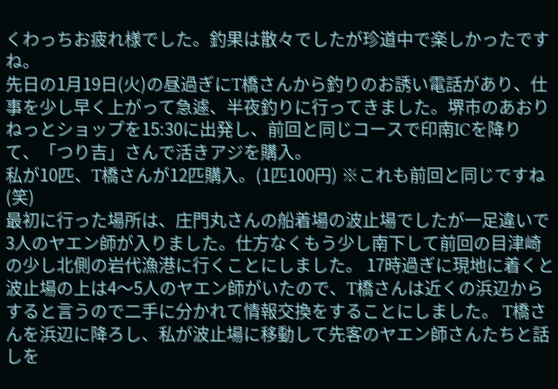くわっちお疲れ様でした。釣果は散々でしたが珍道中で楽しかったですね。
先日の1月19日(火)の昼過ぎにT橋さんから釣りのお誘い電話があり、仕事を少し早く上がって急遽、半夜釣りに行ってきました。堺市のあおりねっとショップを15:30に出発し、前回と同じコースで印南ICを降りて、「つり吉」さんで活きアジを購入。
私が10匹、T橋さんが12匹購入。(1匹100円) ※これも前回と同じですね(笑)
最初に行った場所は、庄門丸さんの船着場の波止場でしたが一足違いで3人のヤエン師が入りました。仕方なくもう少し南下して前回の目津崎の少し北側の岩代漁港に行くことにしました。 17時過ぎに現地に着くと波止場の上は4〜5人のヤエン師がいたので、T橋さんは近くの浜辺からすると言うので二手に分かれて情報交換をすることにしました。 T橋さんを浜辺に降ろし、私が波止場に移動して先客のヤエン師さんたちと話しを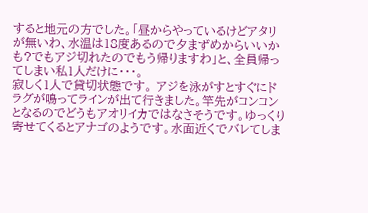すると地元の方でした。「昼からやっているけどアタリが無いわ、水温は18度あるので夕まずめからいいかも?でもアジ切れたのでもう帰りますわ」と、全員帰ってしまい私1人だけに・・・。
寂しく1人で貸切状態です。 アジを泳がすとすぐにドラグが鳴ってラインが出て行きました。竿先がコンコンとなるのでどうもアオリイカではなさそうです。ゆっくり寄せてくるとアナゴのようです。水面近くでバレてしま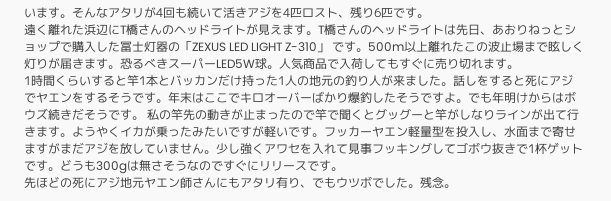います。そんなアタリが4回も続いて活きアジを4匹ロスト、残り6匹です。
遠く離れた浜辺にT橋さんのヘッドライトが見えます。T橋さんのヘッドライトは先日、あおりねっとショップで購入した冨士灯器の「ZEXUS LED LIGHT Z-310」 です。500m以上離れたこの波止場まで眩しく灯りが届きます。恐るべきスーパーLED5W球。人気商品で入荷してもすぐに売り切れます。
1時間くらいすると竿1本とバッカンだけ持った1人の地元の釣り人が来ました。話しをすると死にアジでヤエンをするそうです。年末はここでキロオーバーばかり爆釣したそうですよ。でも年明けからはボウズ続きだそうです。 私の竿先の動きが止まったので竿で聞くとグッグーと竿がしなりラインが出て行きます。ようやくイカが乗ったみたいですが軽いです。フッカーヤエン軽量型を投入し、水面まで寄せますがまだアジを放していません。少し強くアワセを入れて見事フッキングしてゴボウ抜きで1杯ゲットです。どうも300gは無さそうなのですぐにリリースです。
先ほどの死にアジ地元ヤエン師さんにもアタリ有り、でもウツボでした。残念。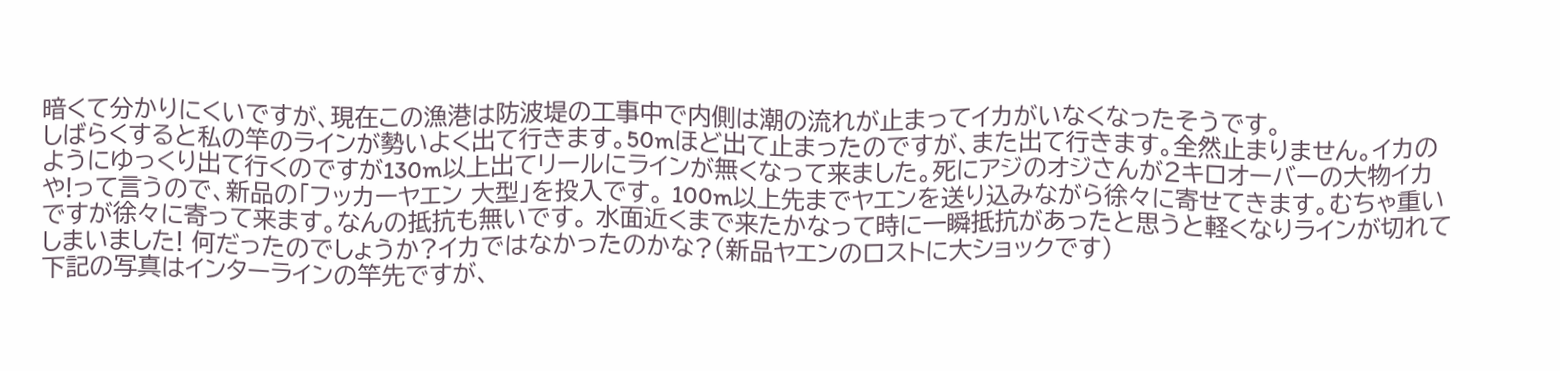暗くて分かりにくいですが、現在この漁港は防波堤の工事中で内側は潮の流れが止まってイカがいなくなったそうです。
しばらくすると私の竿のラインが勢いよく出て行きます。50mほど出て止まったのですが、また出て行きます。全然止まりません。イカのようにゆっくり出て行くのですが130m以上出てリールにラインが無くなって来ました。死にアジのオジさんが2キロオーバーの大物イカや!って言うので、新品の「フッカーヤエン 大型」を投入です。 100m以上先までヤエンを送り込みながら徐々に寄せてきます。むちゃ重いですが徐々に寄って来ます。なんの抵抗も無いです。 水面近くまで来たかなって時に一瞬抵抗があったと思うと軽くなりラインが切れてしまいました! 何だったのでしょうか?イカではなかったのかな?(新品ヤエンのロストに大ショックです)
下記の写真はインターラインの竿先ですが、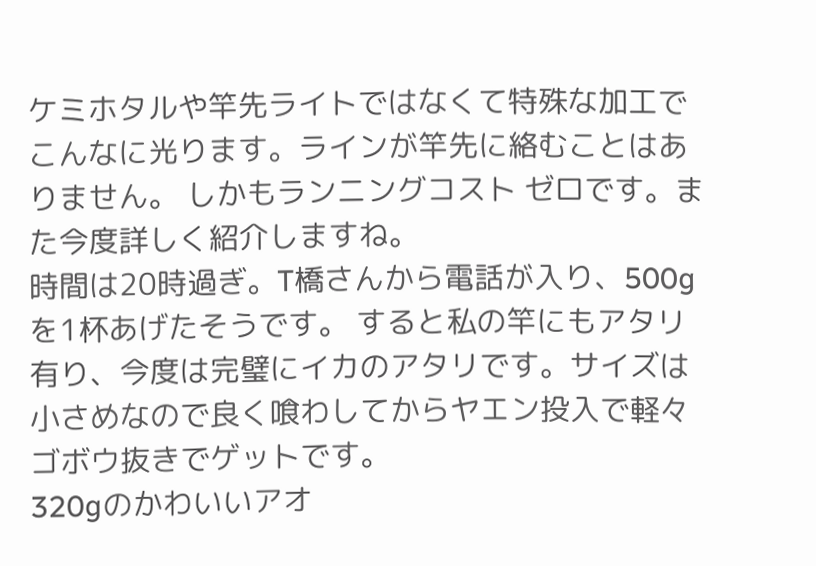ケミホタルや竿先ライトではなくて特殊な加工でこんなに光ります。ラインが竿先に絡むことはありません。 しかもランニングコスト ゼロです。また今度詳しく紹介しますね。
時間は20時過ぎ。T橋さんから電話が入り、500gを1杯あげたそうです。 すると私の竿にもアタリ有り、今度は完璧にイカのアタリです。サイズは小さめなので良く喰わしてからヤエン投入で軽々ゴボウ抜きでゲットです。
320gのかわいいアオ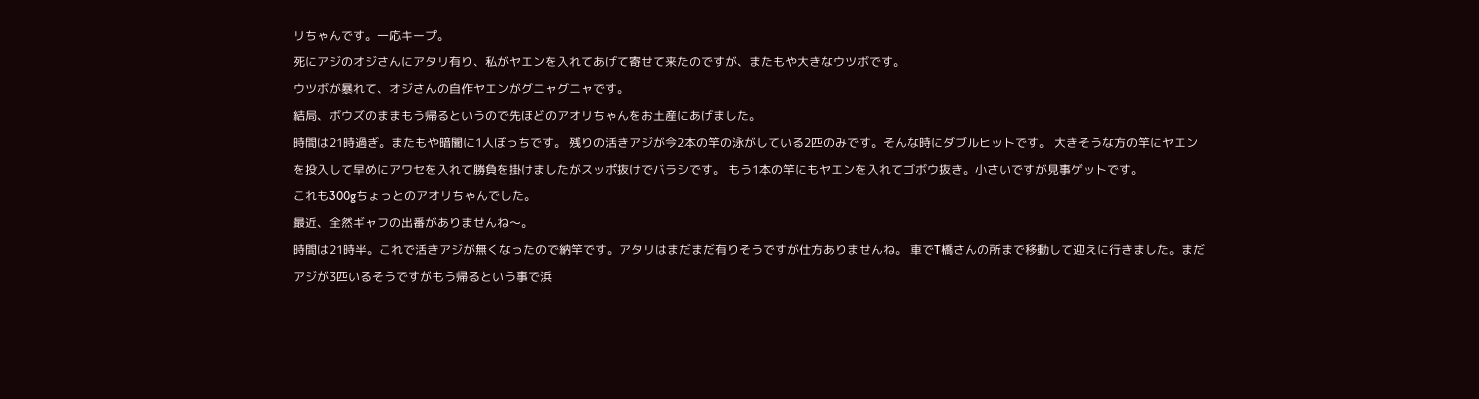リちゃんです。一応キープ。
死にアジのオジさんにアタリ有り、私がヤエンを入れてあげて寄せて来たのですが、またもや大きなウツボです。
ウツボが暴れて、オジさんの自作ヤエンがグニャグニャです。
結局、ボウズのままもう帰るというので先ほどのアオリちゃんをお土産にあげました。
時間は21時過ぎ。またもや暗闇に1人ぼっちです。 残りの活きアジが今2本の竿の泳がしている2匹のみです。そんな時にダブルヒットです。 大きそうな方の竿にヤエンを投入して早めにアワセを入れて勝負を掛けましたがスッポ抜けでバラシです。 もう1本の竿にもヤエンを入れてゴボウ抜き。小さいですが見事ゲットです。
これも300gちょっとのアオリちゃんでした。
最近、全然ギャフの出番がありませんね〜。
時間は21時半。これで活きアジが無くなったので納竿です。アタリはまだまだ有りそうですが仕方ありませんね。 車でT橋さんの所まで移動して迎えに行きました。まだアジが3匹いるそうですがもう帰るという事で浜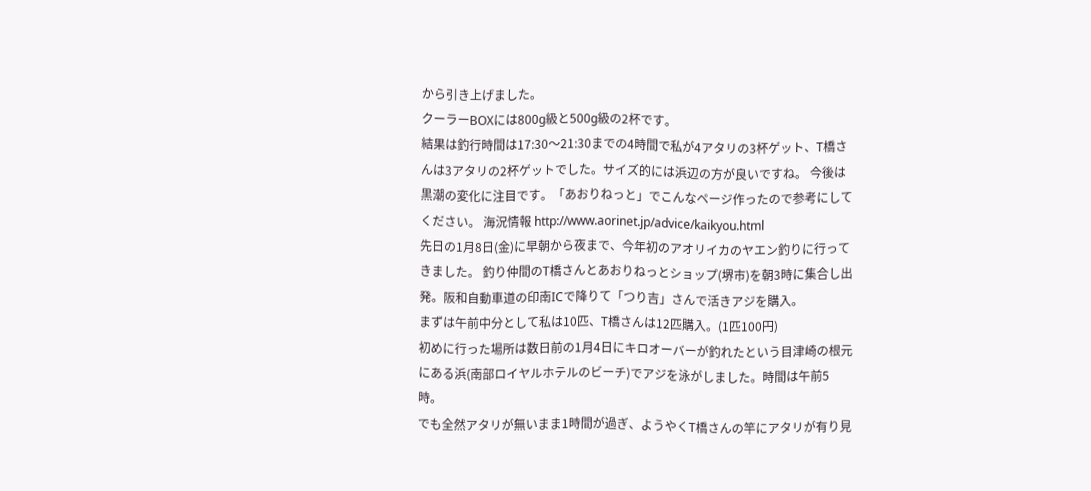から引き上げました。
クーラーBOXには800g級と500g級の2杯です。
結果は釣行時間は17:30〜21:30までの4時間で私が4アタリの3杯ゲット、T橋さんは3アタリの2杯ゲットでした。サイズ的には浜辺の方が良いですね。 今後は黒潮の変化に注目です。「あおりねっと」でこんなページ作ったので参考にしてください。 海況情報 http://www.aorinet.jp/advice/kaikyou.html
先日の1月8日(金)に早朝から夜まで、今年初のアオリイカのヤエン釣りに行ってきました。 釣り仲間のT橋さんとあおりねっとショップ(堺市)を朝3時に集合し出発。阪和自動車道の印南ICで降りて「つり吉」さんで活きアジを購入。
まずは午前中分として私は10匹、T橋さんは12匹購入。(1匹100円)
初めに行った場所は数日前の1月4日にキロオーバーが釣れたという目津崎の根元にある浜(南部ロイヤルホテルのビーチ)でアジを泳がしました。時間は午前5時。
でも全然アタリが無いまま1時間が過ぎ、ようやくT橋さんの竿にアタリが有り見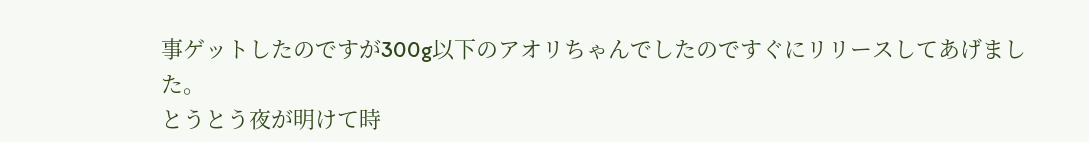事ゲットしたのですが300g以下のアオリちゃんでしたのですぐにリリースしてあげました。
とうとう夜が明けて時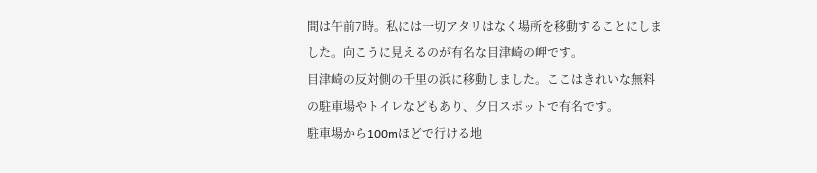間は午前7時。私には一切アタリはなく場所を移動することにしました。向こうに見えるのが有名な目津崎の岬です。
目津崎の反対側の千里の浜に移動しました。ここはきれいな無料の駐車場やトイレなどもあり、夕日スポットで有名です。
駐車場から100mほどで行ける地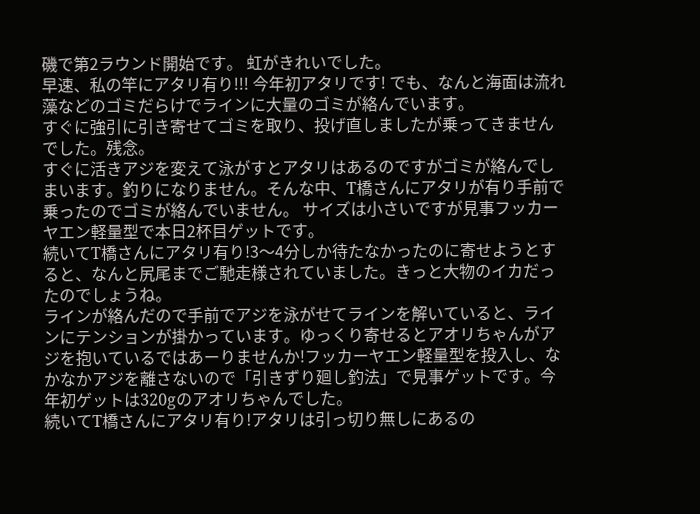磯で第2ラウンド開始です。 虹がきれいでした。
早速、私の竿にアタリ有り!!! 今年初アタリです! でも、なんと海面は流れ藻などのゴミだらけでラインに大量のゴミが絡んでいます。
すぐに強引に引き寄せてゴミを取り、投げ直しましたが乗ってきませんでした。残念。
すぐに活きアジを変えて泳がすとアタリはあるのですがゴミが絡んでしまいます。釣りになりません。そんな中、T橋さんにアタリが有り手前で乗ったのでゴミが絡んでいません。 サイズは小さいですが見事フッカーヤエン軽量型で本日2杯目ゲットです。
続いてT橋さんにアタリ有り!3〜4分しか待たなかったのに寄せようとすると、なんと尻尾までご馳走様されていました。きっと大物のイカだったのでしょうね。
ラインが絡んだので手前でアジを泳がせてラインを解いていると、ラインにテンションが掛かっています。ゆっくり寄せるとアオリちゃんがアジを抱いているではあーりませんか!フッカーヤエン軽量型を投入し、なかなかアジを離さないので「引きずり廻し釣法」で見事ゲットです。今年初ゲットは320gのアオリちゃんでした。
続いてT橋さんにアタリ有り!アタリは引っ切り無しにあるの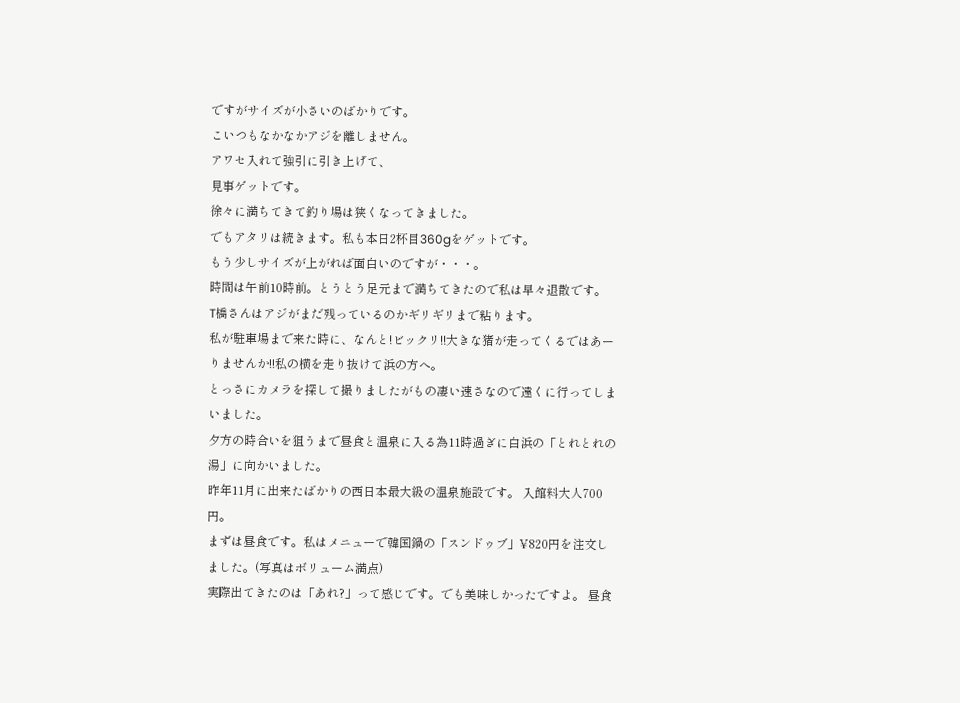ですがサイズが小さいのばかりです。
こいつもなかなかアジを離しません。
アワセ入れて強引に引き上げて、
見事ゲットです。
徐々に満ちてきて釣り場は狭くなってきました。
でもアタリは続きます。私も本日2杯目360gをゲットです。
もう少しサイズが上がれば面白いのですが・・・。
時間は午前10時前。とうとう足元まで満ちてきたので私は早々退散です。
T橋さんはアジがまだ残っているのかギリギリまで粘ります。
私が駐車場まで来た時に、なんと!ビックリ!!大きな猪が走ってくるではあーりませんか!!私の横を走り抜けて浜の方へ。
とっさにカメラを探して撮りましたがもの凄い速さなので遠くに行ってしまいました。
夕方の時合いを狙うまで昼食と温泉に入る為11時過ぎに白浜の「とれとれの湯」に向かいました。
昨年11月に出来たばかりの西日本最大級の温泉施設です。 入館料大人700円。
まずは昼食です。私はメニューで韓国鍋の「スンドゥブ」¥820円を注文しました。(写真はボリューム満点)
実際出てきたのは「あれ?」って感じです。でも美味しかったですよ。 昼食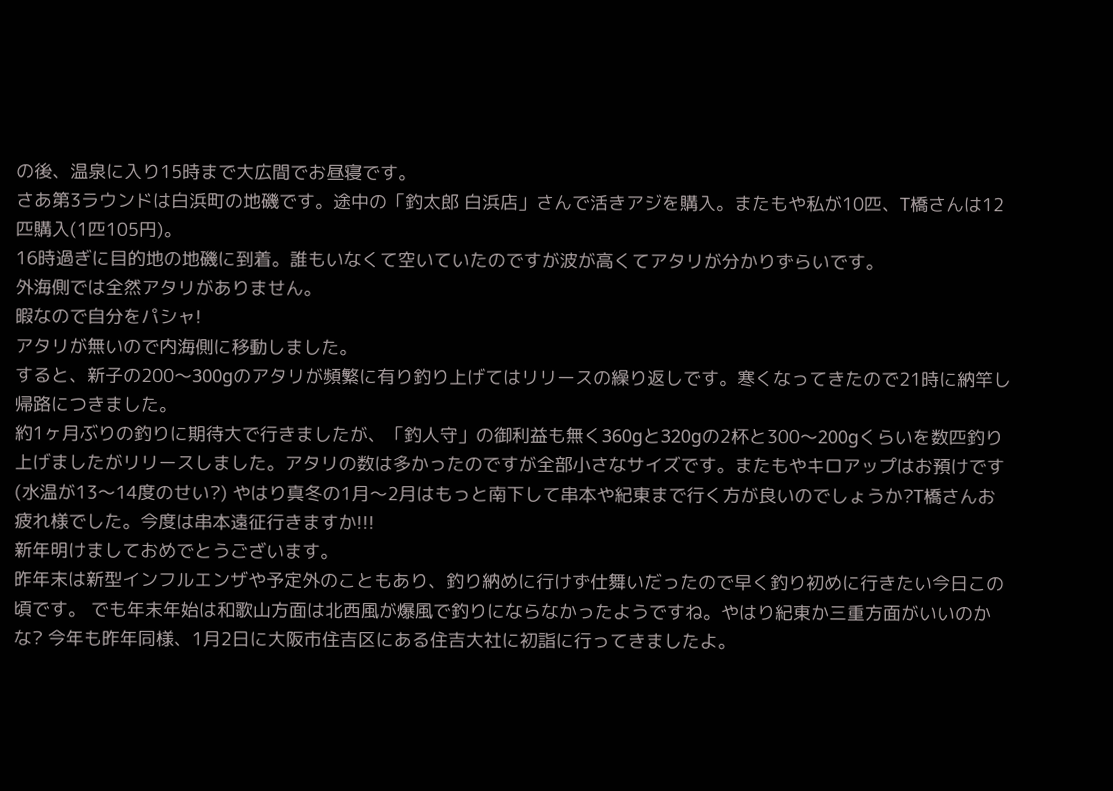の後、温泉に入り15時まで大広間でお昼寝です。
さあ第3ラウンドは白浜町の地磯です。途中の「釣太郎 白浜店」さんで活きアジを購入。またもや私が10匹、T橋さんは12匹購入(1匹105円)。
16時過ぎに目的地の地磯に到着。誰もいなくて空いていたのですが波が高くてアタリが分かりずらいです。
外海側では全然アタリがありません。
暇なので自分をパシャ!
アタリが無いので内海側に移動しました。
すると、新子の200〜300gのアタリが頻繁に有り釣り上げてはリリースの繰り返しです。寒くなってきたので21時に納竿し帰路につきました。
約1ヶ月ぶりの釣りに期待大で行きましたが、「釣人守」の御利益も無く360gと320gの2杯と300〜200gくらいを数匹釣り上げましたがリリースしました。アタリの数は多かったのですが全部小さなサイズです。またもやキロアップはお預けです(水温が13〜14度のせい?) やはり真冬の1月〜2月はもっと南下して串本や紀東まで行く方が良いのでしょうか?T橋さんお疲れ様でした。今度は串本遠征行きますか!!!
新年明けましておめでとうございます。
昨年末は新型インフルエンザや予定外のこともあり、釣り納めに行けず仕舞いだったので早く釣り初めに行きたい今日この頃です。 でも年末年始は和歌山方面は北西風が爆風で釣りにならなかったようですね。やはり紀東か三重方面がいいのかな? 今年も昨年同様、1月2日に大阪市住吉区にある住吉大社に初詣に行ってきましたよ。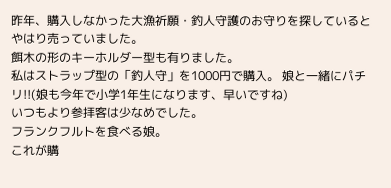昨年、購入しなかった大漁祈願・釣人守護のお守りを探しているとやはり売っていました。
餌木の形のキーホルダー型も有りました。
私はストラップ型の「釣人守」を1000円で購入。 娘と一緒にパチリ!!(娘も今年で小学1年生になります、早いですね)
いつもより参拝客は少なめでした。
フランクフルトを食べる娘。
これが購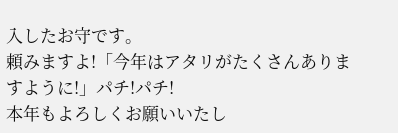入したお守です。
頼みますよ!「今年はアタリがたくさんありますように!」パチ!パチ!
本年もよろしくお願いいたし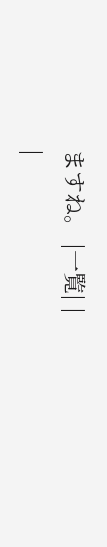ますね。 |一覧| |
|